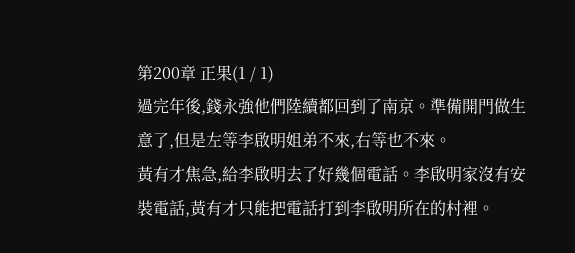第200章 正果(1 / 1)
過完年後,錢永強他們陸續都回到了南京。準備開門做生意了,但是左等李啟明姐弟不來,右等也不來。
黃有才焦急,給李啟明去了好幾個電話。李啟明家沒有安裝電話,黃有才只能把電話打到李啟明所在的村裡。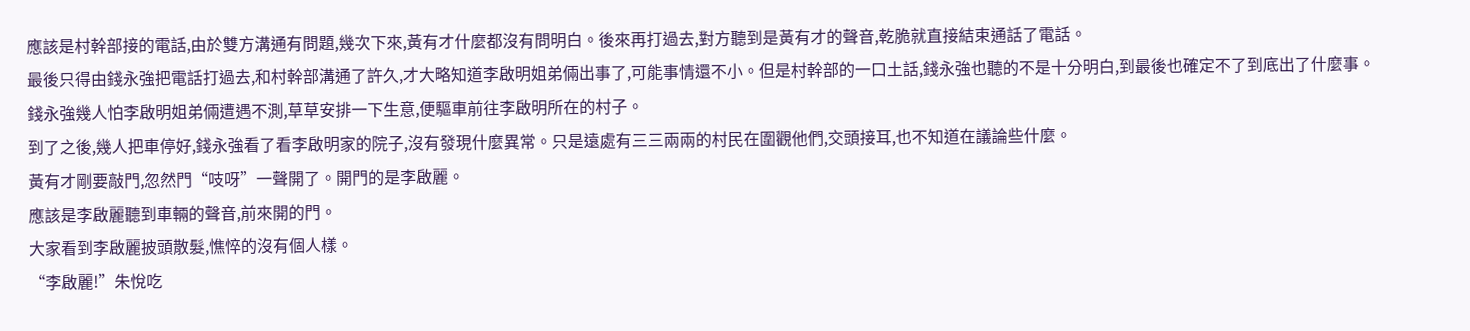應該是村幹部接的電話,由於雙方溝通有問題,幾次下來,黃有才什麼都沒有問明白。後來再打過去,對方聽到是黃有才的聲音,乾脆就直接結束通話了電話。
最後只得由錢永強把電話打過去,和村幹部溝通了許久,才大略知道李啟明姐弟倆出事了,可能事情還不小。但是村幹部的一口土話,錢永強也聽的不是十分明白,到最後也確定不了到底出了什麼事。
錢永強幾人怕李啟明姐弟倆遭遇不測,草草安排一下生意,便驅車前往李啟明所在的村子。
到了之後,幾人把車停好,錢永強看了看李啟明家的院子,沒有發現什麼異常。只是遠處有三三兩兩的村民在圍觀他們,交頭接耳,也不知道在議論些什麼。
黃有才剛要敲門,忽然門“吱呀”一聲開了。開門的是李啟麗。
應該是李啟麗聽到車輛的聲音,前來開的門。
大家看到李啟麗披頭散髮,憔悴的沒有個人樣。
“李啟麗!”朱悅吃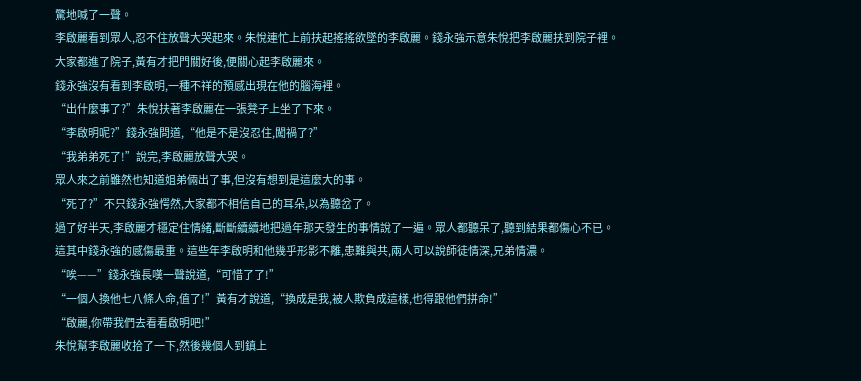驚地喊了一聲。
李啟麗看到眾人,忍不住放聲大哭起來。朱悅連忙上前扶起搖搖欲墜的李啟麗。錢永強示意朱悅把李啟麗扶到院子裡。
大家都進了院子,黃有才把門關好後,便關心起李啟麗來。
錢永強沒有看到李啟明,一種不祥的預感出現在他的腦海裡。
“出什麼事了?”朱悅扶著李啟麗在一張凳子上坐了下來。
“李啟明呢?”錢永強問道,“他是不是沒忍住,闖禍了?”
“我弟弟死了!”說完,李啟麗放聲大哭。
眾人來之前雖然也知道姐弟倆出了事,但沒有想到是這麼大的事。
“死了?”不只錢永強愕然,大家都不相信自己的耳朵,以為聽岔了。
過了好半天,李啟麗才穩定住情緒,斷斷續續地把過年那天發生的事情說了一遍。眾人都聽呆了,聽到結果都傷心不已。
這其中錢永強的感傷最重。這些年李啟明和他幾乎形影不離,患難與共,兩人可以說師徒情深,兄弟情濃。
“唉——”錢永強長嘆一聲說道,“可惜了了!”
“一個人換他七八條人命,值了!”黃有才說道,“換成是我,被人欺負成這樣,也得跟他們拼命!”
“啟麗,你帶我們去看看啟明吧!”
朱悅幫李啟麗收拾了一下,然後幾個人到鎮上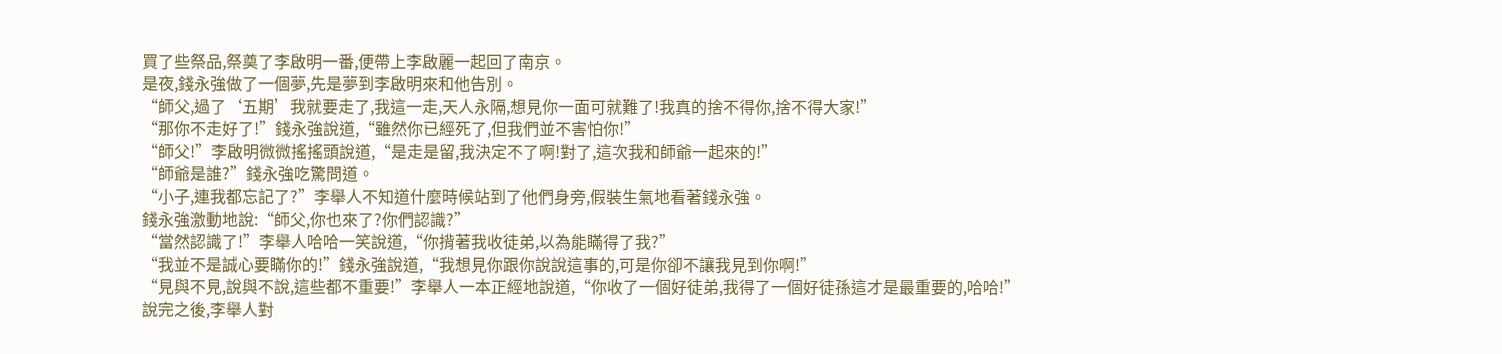買了些祭品,祭奠了李啟明一番,便帶上李啟麗一起回了南京。
是夜,錢永強做了一個夢,先是夢到李啟明來和他告別。
“師父,過了‘五期’我就要走了,我這一走,天人永隔,想見你一面可就難了!我真的捨不得你,捨不得大家!”
“那你不走好了!”錢永強說道,“雖然你已經死了,但我們並不害怕你!”
“師父!”李啟明微微搖搖頭說道,“是走是留,我決定不了啊!對了,這次我和師爺一起來的!”
“師爺是誰?”錢永強吃驚問道。
“小子,連我都忘記了?”李舉人不知道什麼時候站到了他們身旁,假裝生氣地看著錢永強。
錢永強激動地說:“師父,你也來了?你們認識?”
“當然認識了!”李舉人哈哈一笑說道,“你揹著我收徒弟,以為能瞞得了我?”
“我並不是誠心要瞞你的!”錢永強說道,“我想見你跟你說說這事的,可是你卻不讓我見到你啊!”
“見與不見,說與不說,這些都不重要!”李舉人一本正經地說道,“你收了一個好徒弟,我得了一個好徒孫這才是最重要的,哈哈!”
說完之後,李舉人對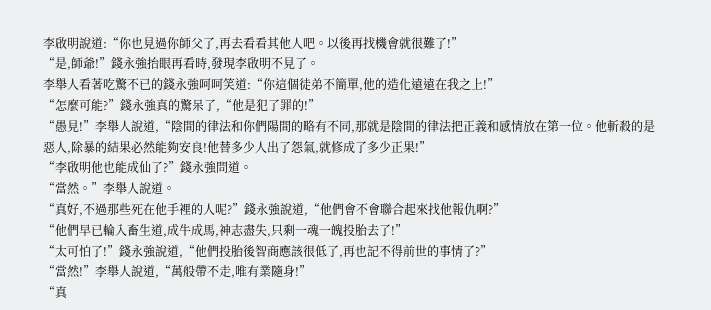李啟明說道:“你也見過你師父了,再去看看其他人吧。以後再找機會就很難了!”
“是,師爺!”錢永強抬眼再看時,發現李啟明不見了。
李舉人看著吃驚不已的錢永強呵呵笑道:“你這個徒弟不簡單,他的造化遠遠在我之上!”
“怎麼可能?”錢永強真的驚呆了,“他是犯了罪的!”
“愚見!”李舉人說道,“陰間的律法和你們陽間的略有不同,那就是陰間的律法把正義和感情放在第一位。他斬殺的是惡人,除暴的結果必然能夠安良!他替多少人出了怨氣,就修成了多少正果!”
“李啟明他也能成仙了?”錢永強問道。
“當然。”李舉人說道。
“真好,不過那些死在他手裡的人呢?”錢永強說道,“他們會不會聯合起來找他報仇啊?”
“他們早已輪入畜生道,成牛成馬,神志盡失,只剩一魂一魄投胎去了!”
“太可怕了!”錢永強說道,“他們投胎後智商應該很低了,再也記不得前世的事情了?”
“當然!”李舉人說道,“萬般帶不走,唯有業隨身!”
“真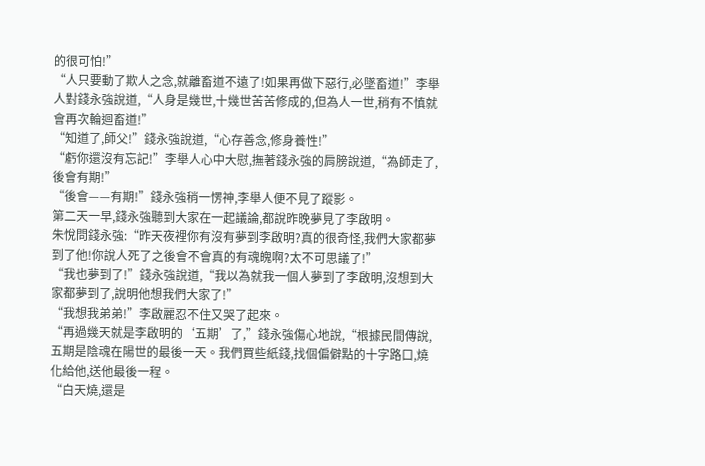的很可怕!”
“人只要動了欺人之念,就離畜道不遠了!如果再做下惡行,必墜畜道!”李舉人對錢永強說道,“人身是幾世,十幾世苦苦修成的,但為人一世,稍有不慎就會再次輪迴畜道!”
“知道了,師父!”錢永強說道,“心存善念,修身養性!”
“虧你還沒有忘記!”李舉人心中大慰,撫著錢永強的肩膀說道,“為師走了,後會有期!”
“後會——有期!”錢永強稍一愣神,李舉人便不見了蹤影。
第二天一早,錢永強聽到大家在一起議論,都說昨晚夢見了李啟明。
朱悅問錢永強:“昨天夜裡你有沒有夢到李啟明?真的很奇怪,我們大家都夢到了他!你說人死了之後會不會真的有魂魄啊?太不可思議了!”
“我也夢到了!”錢永強說道,“我以為就我一個人夢到了李啟明,沒想到大家都夢到了,說明他想我們大家了!”
“我想我弟弟!”李啟麗忍不住又哭了起來。
“再過幾天就是李啟明的‘五期’了,”錢永強傷心地說,“根據民間傳說,五期是陰魂在陽世的最後一天。我們買些紙錢,找個偏僻點的十字路口,燒化給他,送他最後一程。
“白天燒,還是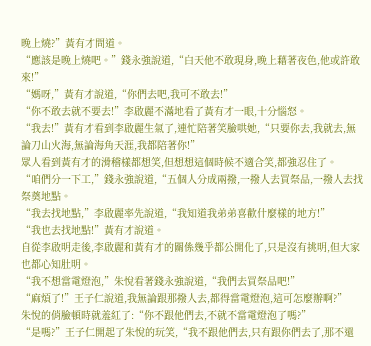晚上燒?”黃有才問道。
“應該是晚上燒吧。”錢永強說道,“白天他不敢現身,晚上藉著夜色,他或許敢來!”
“媽呀,”黃有才說道,“你們去吧,我可不敢去!”
“你不敢去就不要去!”李啟麗不滿地看了黃有才一眼,十分惱怒。
“我去!”黃有才看到李啟麗生氣了,連忙陪著笑臉哄她,“只要你去,我就去,無論刀山火海,無論海角天涯,我都陪著你!”
眾人看到黃有才的滑稽樣都想笑,但想想這個時候不適合笑,都強忍住了。
“咱們分一下工,”錢永強說道,“五個人分成兩撥,一撥人去買祭品,一撥人去找祭奠地點。
“我去找地點,”李啟麗率先說道,“我知道我弟弟喜歡什麼樣的地方!”
“我也去找地點!”黃有才說道。
自從李啟明走後,李啟麗和黃有才的關係幾乎都公開化了,只是沒有挑明,但大家也都心知肚明。
“我不想當電燈泡,”朱悅看著錢永強說道,“我們去買祭品吧!”
“麻煩了!”王子仁說道,我無論跟那撥人去,都得當電燈泡,這可怎麼辦啊?”
朱悅的俏臉頓時就羞紅了:“你不跟他們去,不就不當電燈泡了嗎?”
“是嗎?”王子仁開起了朱悅的玩笑,“我不跟他們去,只有跟你們去了,那不還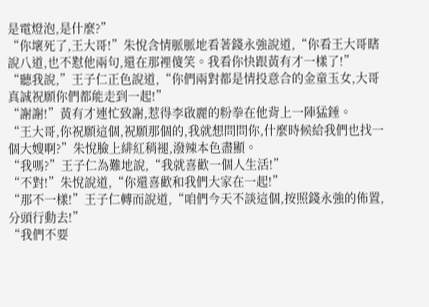是電燈泡,是什麼?”
“你壞死了,王大哥!”朱悅含情脈脈地看著錢永強說道,“你看王大哥瞎說八道,也不懟他兩句,還在那裡傻笑。我看你快跟黃有才一樣了!”
“聽我說,”王子仁正色說道,“你們兩對都是情投意合的金童玉女,大哥真誠祝願你們都能走到一起!”
“謝謝!”黃有才連忙致謝,惹得李啟麗的粉拳在他背上一陣猛錘。
“王大哥,你祝願這個,祝願那個的,我就想問問你,什麼時候給我們也找一個大嫂啊?”朱悅臉上緋紅稍褪,潑辣本色盡顯。
“我嗎?”王子仁為難地說,“我就喜歡一個人生活!”
“不對!”朱悅說道,“你還喜歡和我們大家在一起!”
“那不一樣!”王子仁轉而說道,“咱們今天不談這個,按照錢永強的佈置,分頭行動去!”
“我們不要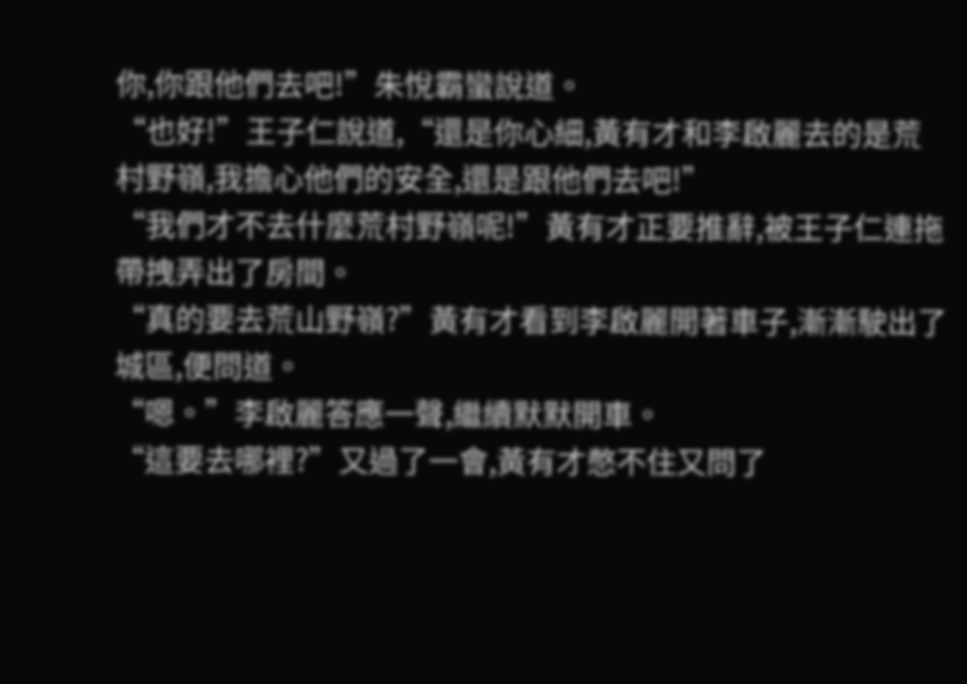你,你跟他們去吧!”朱悅霸蠻說道。
“也好!”王子仁說道,“還是你心細,黃有才和李啟麗去的是荒村野嶺,我擔心他們的安全,還是跟他們去吧!”
“我們才不去什麼荒村野嶺呢!”黃有才正要推辭,被王子仁連拖帶拽弄出了房間。
“真的要去荒山野嶺?”黃有才看到李啟麗開著車子,漸漸駛出了城區,便問道。
“嗯。”李啟麗答應一聲,繼續默默開車。
“這要去哪裡?”又過了一會,黃有才憋不住又問了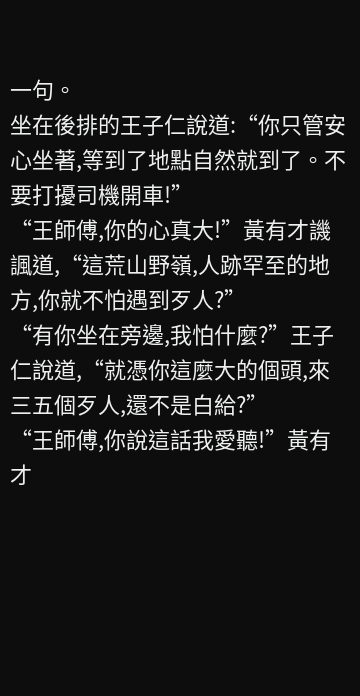一句。
坐在後排的王子仁說道:“你只管安心坐著,等到了地點自然就到了。不要打擾司機開車!”
“王師傅,你的心真大!”黃有才譏諷道,“這荒山野嶺,人跡罕至的地方,你就不怕遇到歹人?”
“有你坐在旁邊,我怕什麼?”王子仁說道,“就憑你這麼大的個頭,來三五個歹人,還不是白給?”
“王師傅,你說這話我愛聽!”黃有才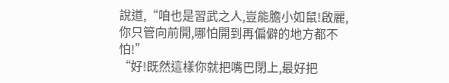說道,“咱也是習武之人,豈能膽小如鼠!啟麗,你只管向前開,哪怕開到再偏僻的地方都不怕!”
“好!既然這樣你就把嘴巴閉上,最好把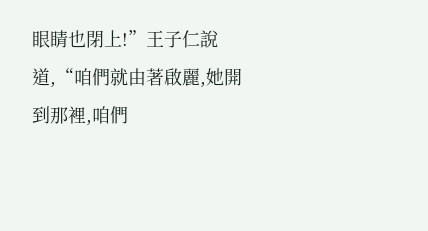眼睛也閉上!”王子仁說道,“咱們就由著啟麗,她開到那裡,咱們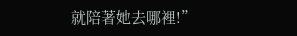就陪著她去哪裡!”